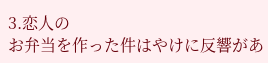3.恋人の
お弁当を作った件はやけに反響があ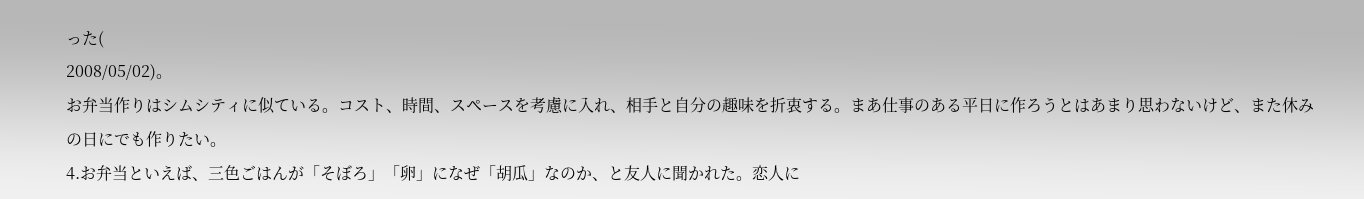った(
2008/05/02)。
お弁当作りはシムシティに似ている。コスト、時間、スペースを考慮に入れ、相手と自分の趣味を折衷する。まあ仕事のある平日に作ろうとはあまり思わないけど、また休みの日にでも作りたい。
4.お弁当といえば、三色ごはんが「そぼろ」「卵」になぜ「胡瓜」なのか、と友人に聞かれた。恋人に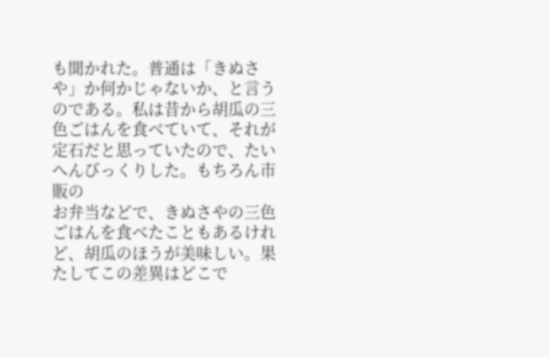も聞かれた。普通は「きぬさや」か何かじゃないか、と言うのである。私は昔から胡瓜の三色ごはんを食べていて、それが定石だと思っていたので、たいへんびっくりした。もちろん市販の
お弁当などで、きぬさやの三色ごはんを食べたこともあるけれど、胡瓜のほうが美味しい。果たしてこの差異はどこで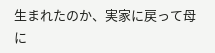生まれたのか、実家に戻って母に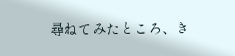尋ねてみたところ、き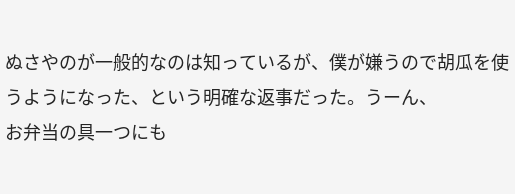ぬさやのが一般的なのは知っているが、僕が嫌うので胡瓜を使うようになった、という明確な返事だった。うーん、
お弁当の具一つにも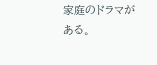家庭のドラマがある。